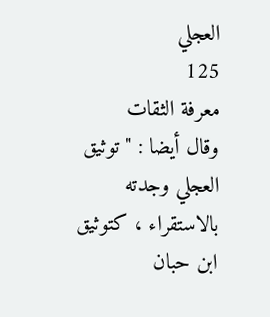العجلي
125
معرفة الثقات
وقال أيضا : " توثيق العجلي وجدته بالاستقراء ، كتوثيق ابن حبان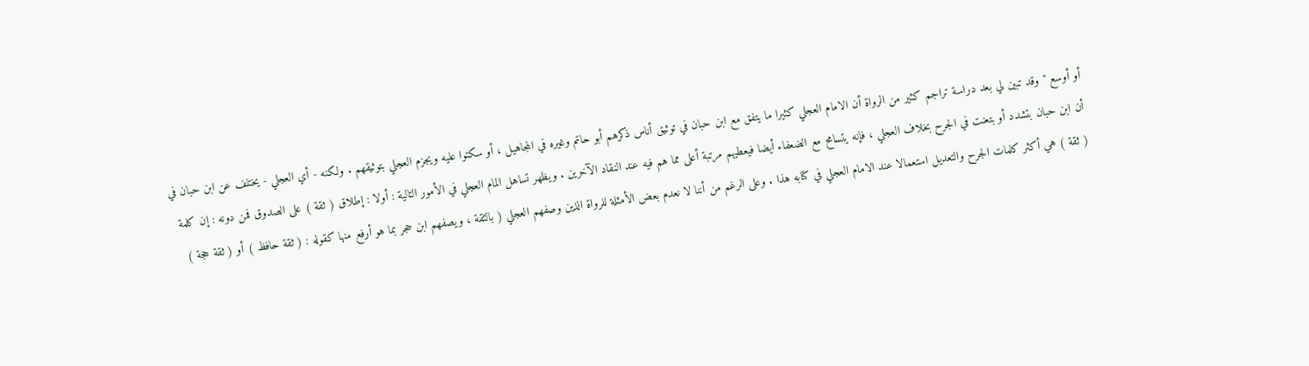أو أوسع " وقد تبين لي بعد دراسة تراجم كثير من الرواة أن الامام العجلي كثيرا ما يتفق مع ابن حبان في توثيق أناس ذكرهم أبو حاتم وغيره في المجاهيل ، أو سكتوا عليه ويجزم العجلي بتوثيقهم . ولكنه - أي العجلي - يختلف عن ابن حبان في أن ابن حبان بتشدد أو بتعنت في الجرح بخلاف العجلي ، فإنه يتسامح مع الضعفاء أيضا فيعطيهم مرتبة أعلى مما هم فيه عند النقاد الآخرين . ويظهر تساهل المام العجلي في الأمور التالية : أولا : إطلاق ( ثقة ) على الصدوق فمن دونه : إن كلمة ( ثقة ) هي أكثر كلمات الجرح والتعديل استعمالا عند الامام العجلي في كتابه هذا . وعلى الرغم من أننا لا نعدم بعض الأمثلة للرواة الذين وصفهم العجلي ( بالثقة ، ويصفهم ابن حجر بما هو أرفع منها كقوله : ( ثقة حافظ ) أو ( ثقة حجة )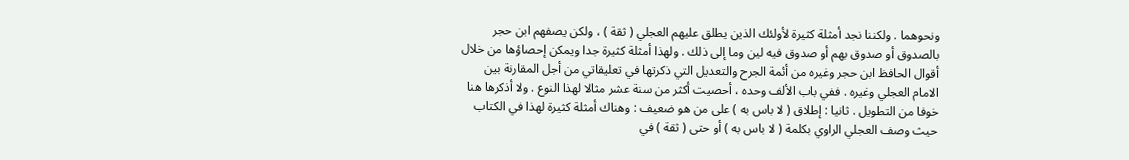ونحوهما . ولكننا نجد أمثلة كثيرة لأولئك الذين يطلق عليهم العجلي ( ثقة ) ، ولكن يصفهم ابن حجر بالصدوق أو صدوق بهم أو صدوق فيه لين وما إلى ذلك . ولهذا أمثلة كثيرة جدا ويمكن إحصاؤها من خلال أقوال الحافظ ابن حجر وغيره من أئمة الجرح والتعديل التي ذكرتها في تعليقاتي من أجل المقارنة بين الامام العجلي وغيره . ففي باب الألف وحده ، أحصيت أكثر من سنة عشر مثالا لهذا النوع . ولا أذكرها هنا خوفا من التطويل . ثانيا : إطلاق ( لا باس به ) على من هو ضعيف : وهناك أمثلة كثيرة لهذا في الكتاب حيث وصف العجلي الراوي بكلمة ( لا باس به ) أو حتى ( ثقة ) في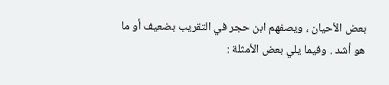بعض الأحيان ، ويصفهم ابن حجر في التقريب بضعيف أو ما هو أشد . وفيما يلي بعض الأمثلة :